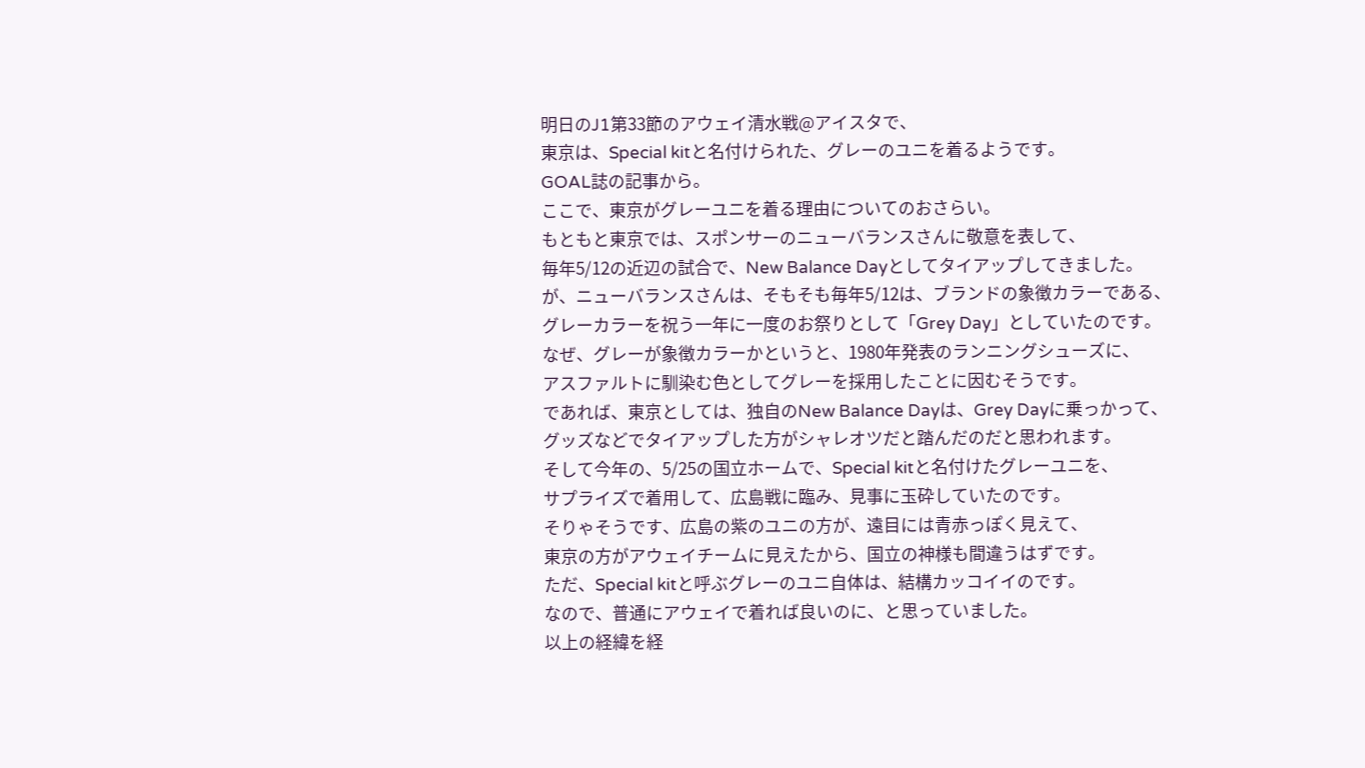明日のJ1第33節のアウェイ清水戦@アイスタで、
東京は、Special kitと名付けられた、グレーのユニを着るようです。
GOAL誌の記事から。
ここで、東京がグレーユニを着る理由についてのおさらい。
もともと東京では、スポンサーのニューバランスさんに敬意を表して、
毎年5/12の近辺の試合で、New Balance Dayとしてタイアップしてきました。
が、ニューバランスさんは、そもそも毎年5/12は、ブランドの象徴カラーである、
グレーカラーを祝う一年に一度のお祭りとして「Grey Day」としていたのです。
なぜ、グレーが象徴カラーかというと、1980年発表のランニングシューズに、
アスファルトに馴染む色としてグレーを採用したことに因むそうです。
であれば、東京としては、独自のNew Balance Dayは、Grey Dayに乗っかって、
グッズなどでタイアップした方がシャレオツだと踏んだのだと思われます。
そして今年の、5/25の国立ホームで、Special kitと名付けたグレーユニを、
サプライズで着用して、広島戦に臨み、見事に玉砕していたのです。
そりゃそうです、広島の紫のユニの方が、遠目には青赤っぽく見えて、
東京の方がアウェイチームに見えたから、国立の神様も間違うはずです。
ただ、Special kitと呼ぶグレーのユニ自体は、結構カッコイイのです。
なので、普通にアウェイで着れば良いのに、と思っていました。
以上の経緯を経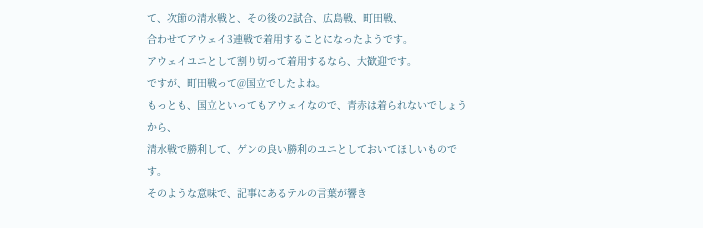て、次節の清水戦と、その後の2試合、広島戦、町田戦、
合わせてアウェイ3連戦で着用することになったようです。
アウェイユニとして割り切って着用するなら、大歓迎です。
ですが、町田戦って@国立でしたよね。
もっとも、国立といってもアウェイなので、青赤は着られないでしょうから、
清水戦で勝利して、ゲンの良い勝利のユニとしておいてほしいものです。
そのような意味で、記事にあるテルの言葉が響き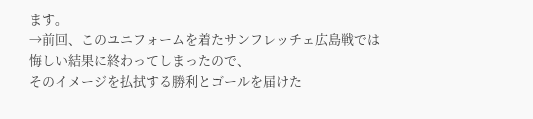ます。
→前回、このユニフォームを着たサンフレッチェ広島戦では
悔しい結果に終わってしまったので、
そのイメージを払拭する勝利とゴールを届けた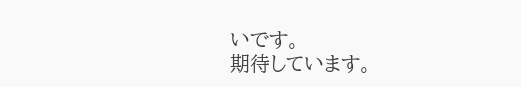いです。
期待しています。